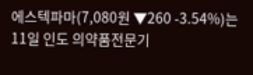에스텍파마(7,080원 ▼260 -3.54%)는 11일 인도 의약품전문기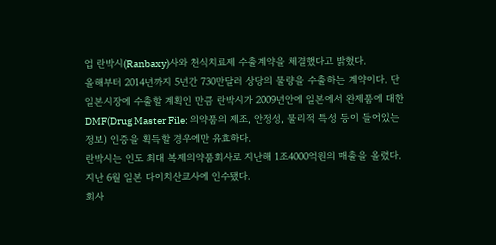업 란박시(Ranbaxy)사와 천식치료제 수출계약을 체결했다고 밝혔다.
올해부터 2014년까지 5년간 730만달러 상당의 물량을 수출하는 계약이다. 단 일본시장에 수출할 계획인 만큼 란박시가 2009년안에 일본에서 완제품에 대한 DMF(Drug Master File: 의약품의 제조, 안정성, 물리적 특성 등이 들어있는 정보) 인증을 획득할 경우에만 유효하다.
란박시는 인도 최대 복제의약품회사로 지난해 1조4000억원의 매출을 올렸다. 지난 6월 일본 다이치산쿄사에 인수됐다.
회사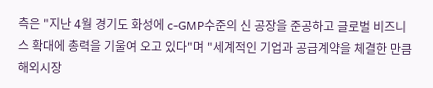측은 "지난 4월 경기도 화성에 c-GMP수준의 신 공장을 준공하고 글로벌 비즈니스 확대에 총력을 기울여 오고 있다"며 "세계적인 기업과 공급계약을 체결한 만큼 해외시장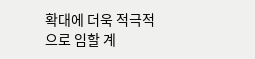확대에 더욱 적극적으로 임할 계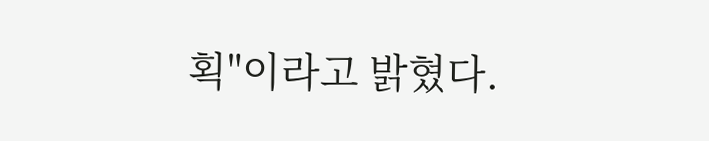획"이라고 밝혔다.